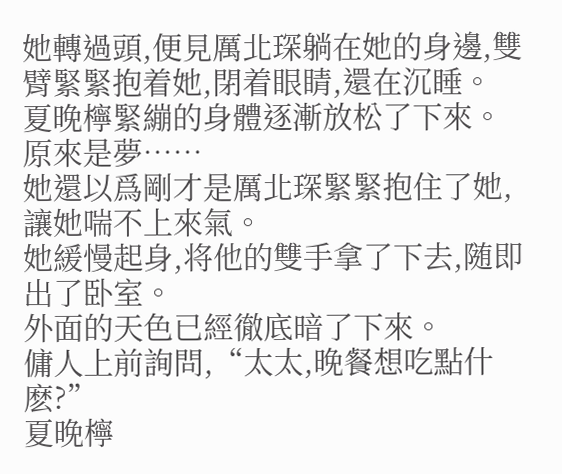她轉過頭,便見厲北琛躺在她的身邊,雙臂緊緊抱着她,閉着眼睛,還在沉睡。
夏晚檸緊繃的身體逐漸放松了下來。
原來是夢……
她還以爲剛才是厲北琛緊緊抱住了她,讓她喘不上來氣。
她緩慢起身,将他的雙手拿了下去,随即出了卧室。
外面的天色已經徹底暗了下來。
傭人上前詢問,“太太,晚餐想吃點什麽?”
夏晚檸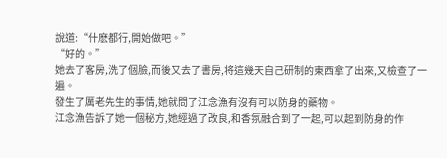說道:“什麽都行,開始做吧。”
“好的。”
她去了客房,洗了個臉,而後又去了書房,将這幾天自己研制的東西拿了出來,又檢查了一遍。
發生了厲老先生的事情,她就問了江念漁有沒有可以防身的藥物。
江念漁告訴了她一個秘方,她經過了改良,和香氛融合到了一起,可以起到防身的作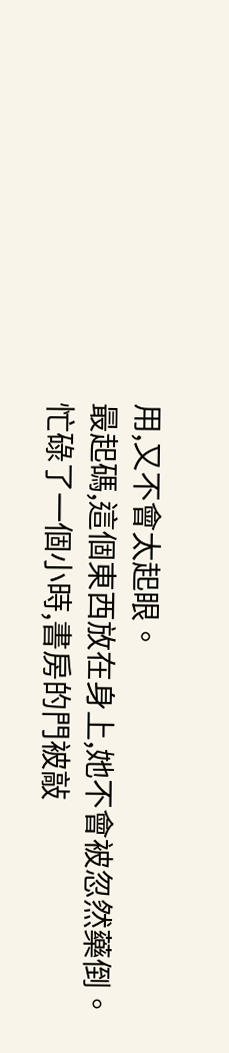用,又不會太起眼。
最起碼,這個東西放在身上,她不會被忽然藥倒。
忙碌了一個小時,書房的門被敲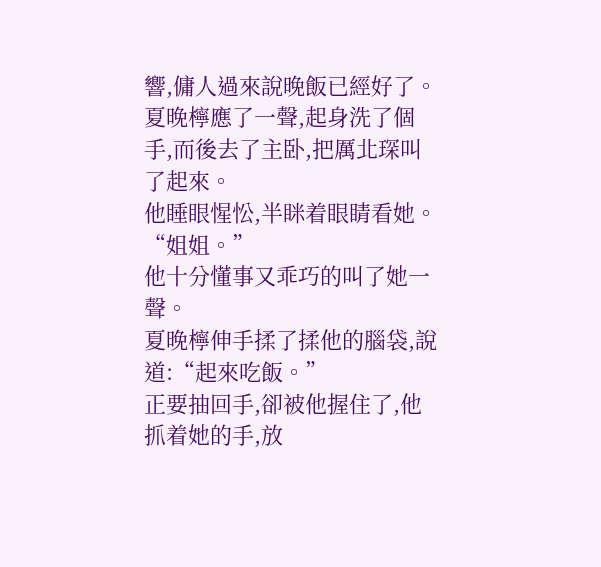響,傭人過來說晚飯已經好了。
夏晚檸應了一聲,起身洗了個手,而後去了主卧,把厲北琛叫了起來。
他睡眼惺忪,半眯着眼睛看她。
“姐姐。”
他十分懂事又乖巧的叫了她一聲。
夏晚檸伸手揉了揉他的腦袋,說道:“起來吃飯。”
正要抽回手,卻被他握住了,他抓着她的手,放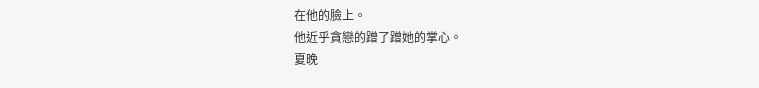在他的臉上。
他近乎貪戀的蹭了蹭她的掌心。
夏晚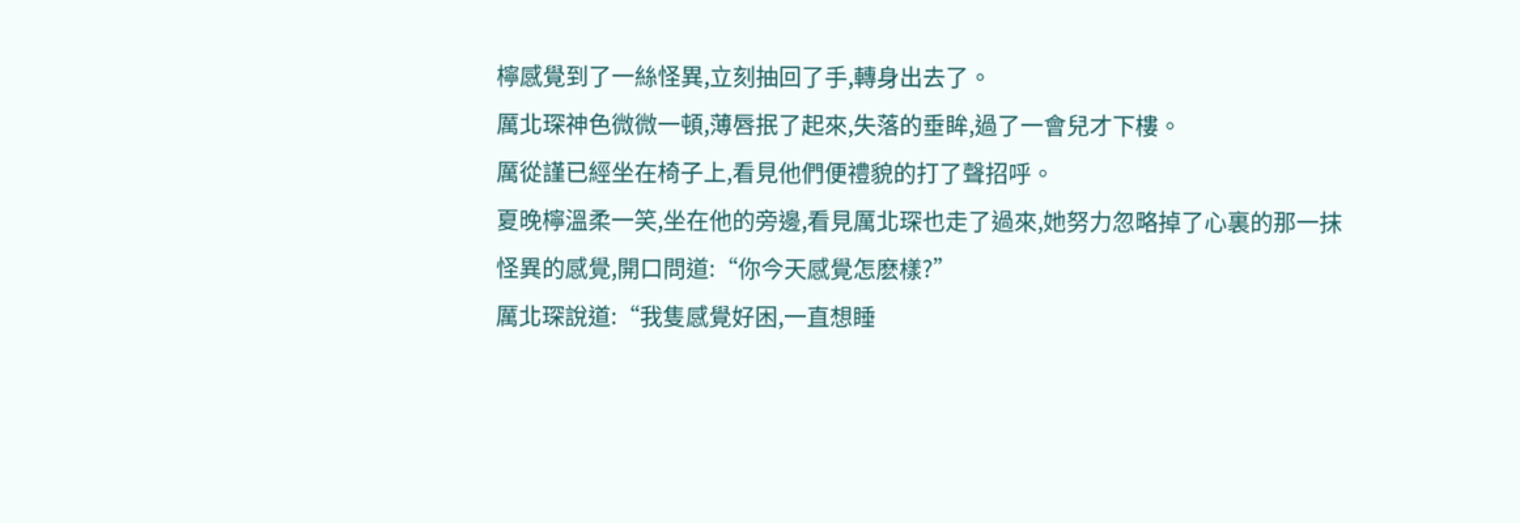檸感覺到了一絲怪異,立刻抽回了手,轉身出去了。
厲北琛神色微微一頓,薄唇抿了起來,失落的垂眸,過了一會兒才下樓。
厲從謹已經坐在椅子上,看見他們便禮貌的打了聲招呼。
夏晚檸溫柔一笑,坐在他的旁邊,看見厲北琛也走了過來,她努力忽略掉了心裏的那一抹怪異的感覺,開口問道:“你今天感覺怎麽樣?”
厲北琛說道:“我隻感覺好困,一直想睡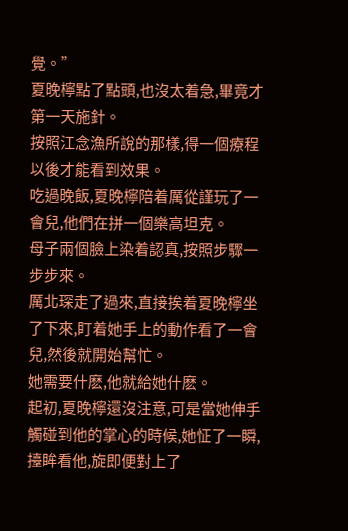覺。”
夏晚檸點了點頭,也沒太着急,畢竟才第一天施針。
按照江念漁所說的那樣,得一個療程以後才能看到效果。
吃過晚飯,夏晚檸陪着厲從謹玩了一會兒,他們在拼一個樂高坦克。
母子兩個臉上染着認真,按照步驟一步步來。
厲北琛走了過來,直接挨着夏晚檸坐了下來,盯着她手上的動作看了一會兒,然後就開始幫忙。
她需要什麽,他就給她什麽。
起初,夏晚檸還沒注意,可是當她伸手觸碰到他的掌心的時候,她怔了一瞬,擡眸看他,旋即便對上了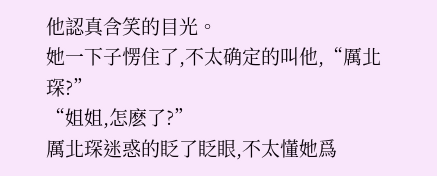他認真含笑的目光。
她一下子愣住了,不太确定的叫他,“厲北琛?”
“姐姐,怎麽了?”
厲北琛迷惑的眨了眨眼,不太懂她爲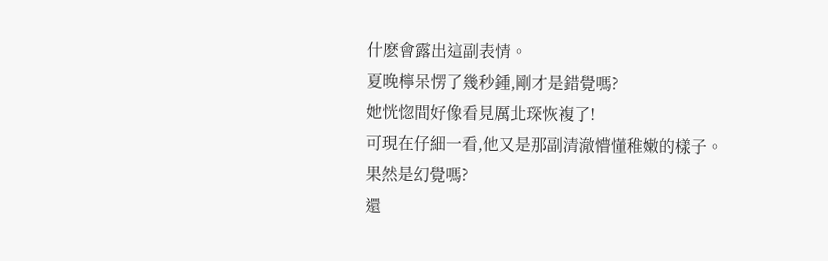什麽會露出這副表情。
夏晚檸呆愣了幾秒鍾,剛才是錯覺嗎?
她恍惚間好像看見厲北琛恢複了!
可現在仔細一看,他又是那副清澈懵懂稚嫩的樣子。
果然是幻覺嗎?
還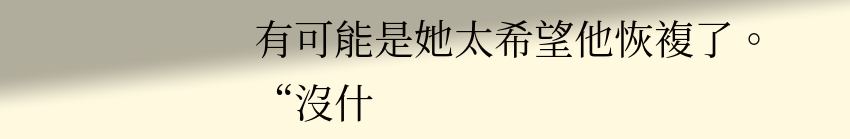有可能是她太希望他恢複了。
“沒什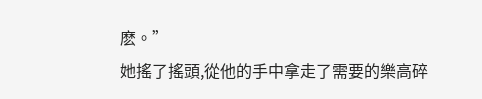麽。”
她搖了搖頭,從他的手中拿走了需要的樂高碎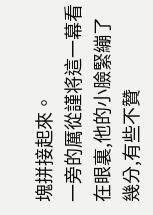塊拼接起來。
一旁的厲從謹将這一幕看在眼裏,他的小臉緊繃了幾分,有些不贊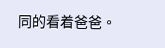同的看着爸爸。